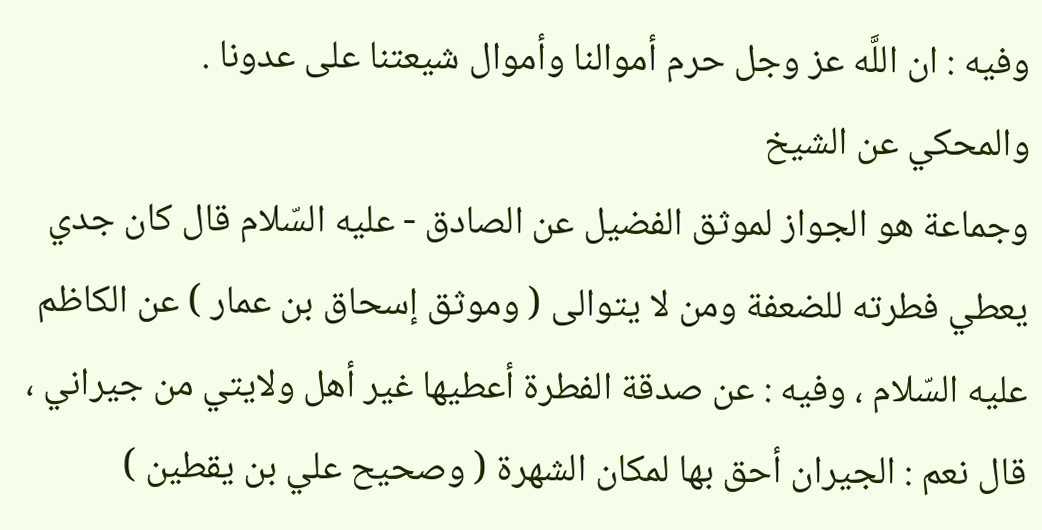وفيه : ان اللَّه عز وجل حرم أموالنا وأموال شيعتنا على عدونا .
والمحكي عن الشيخ
وجماعة هو الجواز لموثق الفضيل عن الصادق - عليه السّلام قال كان جدي يعطي فطرته للضعفة ومن لا يتوالى ( وموثق إسحاق بن عمار ) عن الكاظم عليه السّلام ، وفيه : عن صدقة الفطرة أعطيها غير أهل ولايتي من جيراني ، قال نعم : الجيران أحق بها لمكان الشهرة ( وصحيح علي بن يقطين )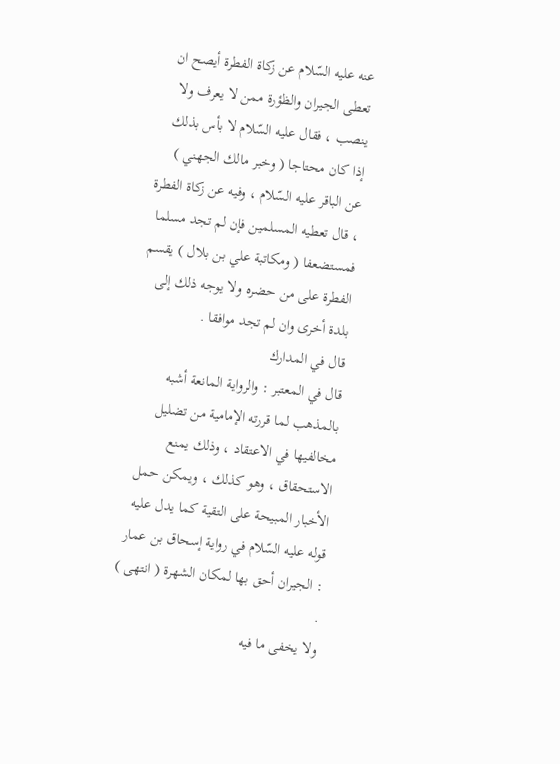عنه عليه السّلام عن زكاة الفطرة أيصح ان تعطى الجيران والظؤرة ممن لا يعرف ولا ينصب ، فقال عليه السّلام لا بأس بذلك إذا كان محتاجا ( وخبر مالك الجهني ) عن الباقر عليه السّلام ، وفيه عن زكاة الفطرة ، قال تعطيه المسلمين فإن لم تجد مسلما فمستضعفا ( ومكاتبة علي بن بلال ) يقسم الفطرة على من حضره ولا يوجه ذلك إلى بلدة أخرى وان لم تجد موافقا .
قال في المدارك
قال في المعتبر : والرواية المانعة أشبه بالمذهب لما قررته الإمامية من تضليل مخالفيها في الاعتقاد ، وذلك يمنع الاستحقاق ، وهو كذلك ، ويمكن حمل الأخبار المبيحة على التقية كما يدل عليه قوله عليه السّلام في رواية إسحاق بن عمار : الجيران أحق بها لمكان الشهرة ( انتهى ) .
ولا يخفى ما فيه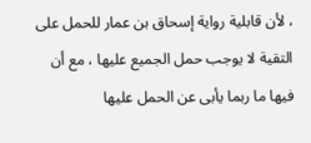، لأن قابلية رواية إسحاق بن عمار للحمل على التقية لا يوجب حمل الجميع عليها ، مع أن فيها ما ربما يأبى عن الحمل عليها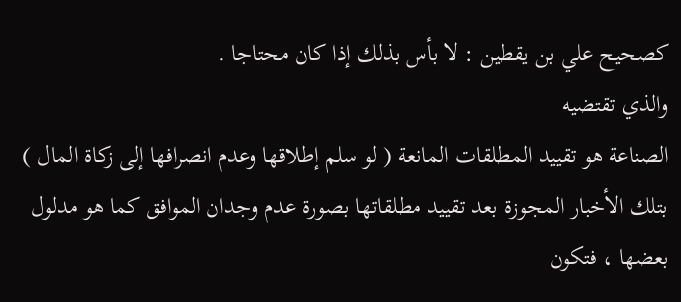كصحيح علي بن يقطين : لا بأس بذلك إذا كان محتاجا .
والذي تقتضيه
الصناعة هو تقييد المطلقات المانعة ( لو سلم إطلاقها وعدم انصرافها إلى زكاة المال ) بتلك الأخبار المجوزة بعد تقييد مطلقاتها بصورة عدم وجدان الموافق كما هو مدلول بعضها ، فتكون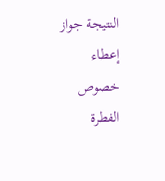النتيجة جواز إعطاء خصوص الفطرة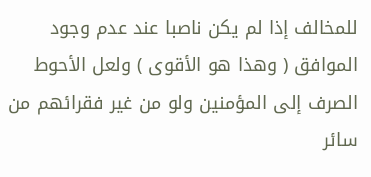للمخالف إذا لم يكن ناصبا عند عدم وجود الموافق ( وهذا هو الأقوى ) ولعل الأحوط الصرف إلى المؤمنين ولو من غير فقرائهم من سائر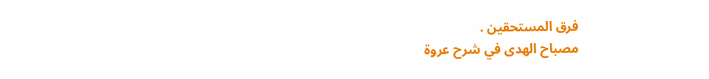فرق المستحقين .
مصباح الهدى في شرح عروة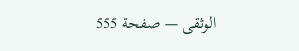الوثقى — صفحة 555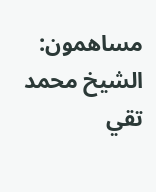مساهمون: الشيخ محمد تقي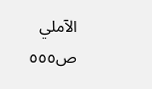الآملي
ص٥٥٥